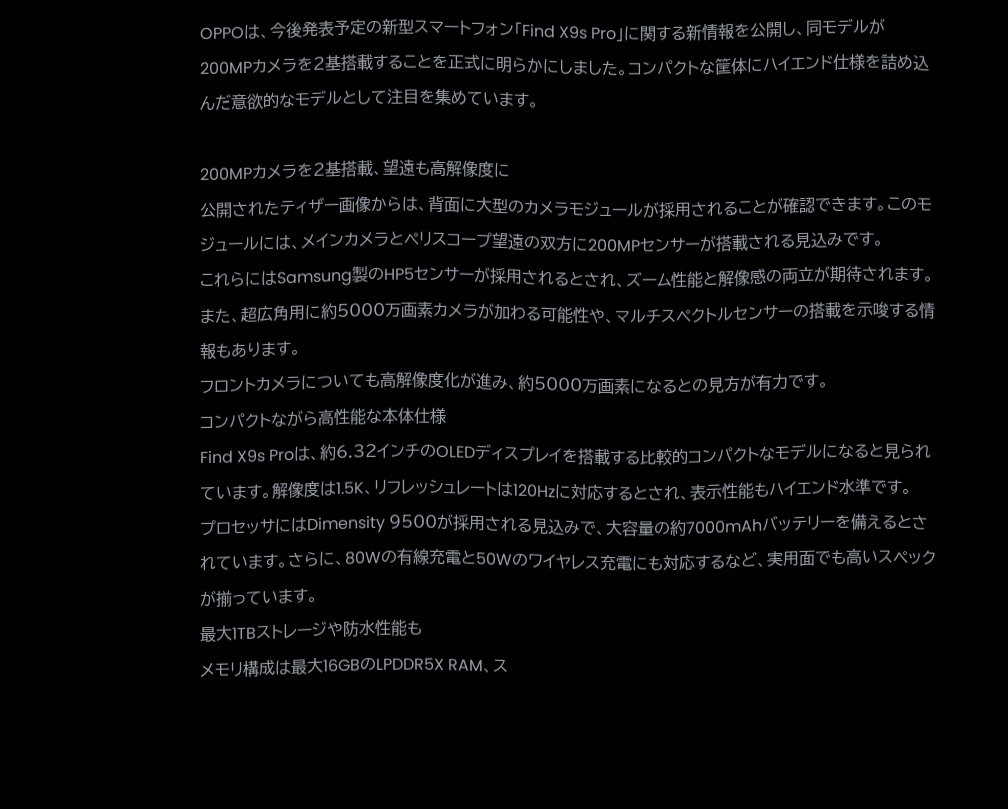OPPOは、今後発表予定の新型スマートフォン「Find X9s Pro」に関する新情報を公開し、同モデルが200MPカメラを2基搭載することを正式に明らかにしました。コンパクトな筐体にハイエンド仕様を詰め込んだ意欲的なモデルとして注目を集めています。

200MPカメラを2基搭載、望遠も高解像度に
公開されたティザー画像からは、背面に大型のカメラモジュールが採用されることが確認できます。このモジュールには、メインカメラとペリスコープ望遠の双方に200MPセンサーが搭載される見込みです。
これらにはSamsung製のHP5センサーが採用されるとされ、ズーム性能と解像感の両立が期待されます。また、超広角用に約5000万画素カメラが加わる可能性や、マルチスペクトルセンサーの搭載を示唆する情報もあります。
フロントカメラについても高解像度化が進み、約5000万画素になるとの見方が有力です。
コンパクトながら高性能な本体仕様
Find X9s Proは、約6.32インチのOLEDディスプレイを搭載する比較的コンパクトなモデルになると見られています。解像度は1.5K、リフレッシュレートは120Hzに対応するとされ、表示性能もハイエンド水準です。
プロセッサにはDimensity 9500が採用される見込みで、大容量の約7000mAhバッテリーを備えるとされています。さらに、80Wの有線充電と50Wのワイヤレス充電にも対応するなど、実用面でも高いスペックが揃っています。
最大1TBストレージや防水性能も
メモリ構成は最大16GBのLPDDR5X RAM、ス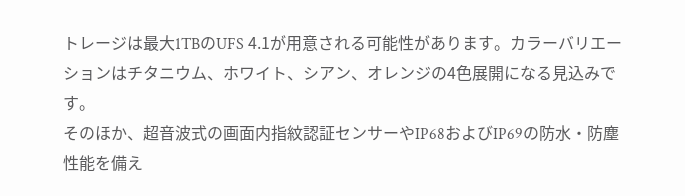トレージは最大1TBのUFS 4.1が用意される可能性があります。カラーバリエーションはチタニウム、ホワイト、シアン、オレンジの4色展開になる見込みです。
そのほか、超音波式の画面内指紋認証センサーやIP68およびIP69の防水・防塵性能を備え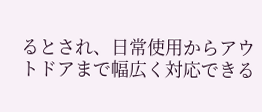るとされ、日常使用からアウトドアまで幅広く対応できる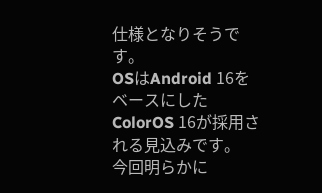仕様となりそうです。
OSはAndroid 16をベースにしたColorOS 16が採用される見込みです。
今回明らかに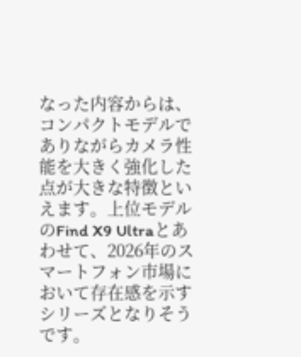なった内容からは、コンパクトモデルでありながらカメラ性能を大きく強化した点が大きな特徴といえます。上位モデルのFind X9 Ultraとあわせて、2026年のスマートフォン市場において存在感を示すシリーズとなりそうです。